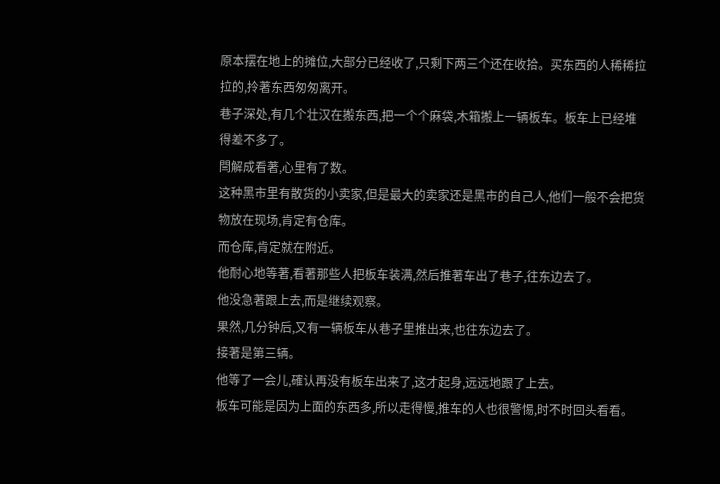原本摆在地上的摊位,大部分已经收了,只剩下两三个还在收拾。买东西的人稀稀拉拉的,拎著东西匆匆离开。
巷子深处,有几个壮汉在搬东西,把一个个麻袋,木箱搬上一辆板车。板车上已经堆得差不多了。
閆解成看著,心里有了数。
这种黑市里有散货的小卖家,但是最大的卖家还是黑市的自己人,他们一般不会把货物放在现场,肯定有仓库。
而仓库,肯定就在附近。
他耐心地等著,看著那些人把板车装满,然后推著车出了巷子,往东边去了。
他没急著跟上去,而是继续观察。
果然,几分钟后,又有一辆板车从巷子里推出来,也往东边去了。
接著是第三辆。
他等了一会儿,確认再没有板车出来了,这才起身,远远地跟了上去。
板车可能是因为上面的东西多,所以走得慢,推车的人也很警惕,时不时回头看看。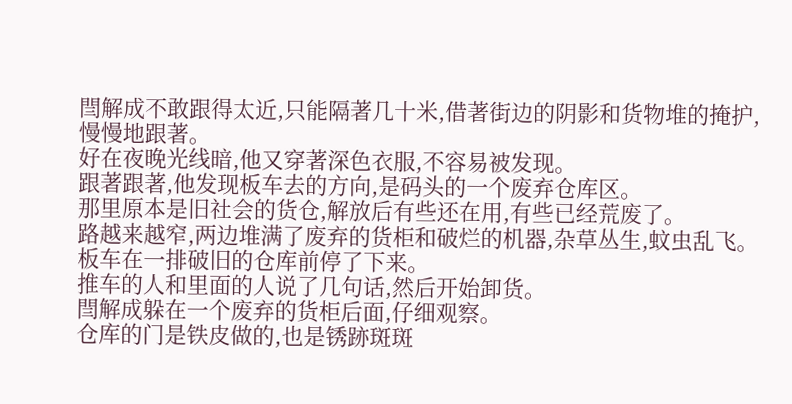閆解成不敢跟得太近,只能隔著几十米,借著街边的阴影和货物堆的掩护,慢慢地跟著。
好在夜晚光线暗,他又穿著深色衣服,不容易被发现。
跟著跟著,他发现板车去的方向,是码头的一个废弃仓库区。
那里原本是旧社会的货仓,解放后有些还在用,有些已经荒废了。
路越来越窄,两边堆满了废弃的货柜和破烂的机器,杂草丛生,蚊虫乱飞。
板车在一排破旧的仓库前停了下来。
推车的人和里面的人说了几句话,然后开始卸货。
閆解成躲在一个废弃的货柜后面,仔细观察。
仓库的门是铁皮做的,也是锈跡斑斑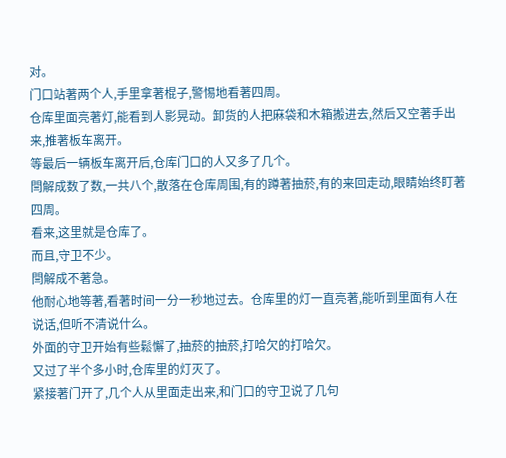对。
门口站著两个人,手里拿著棍子,警惕地看著四周。
仓库里面亮著灯,能看到人影晃动。卸货的人把麻袋和木箱搬进去,然后又空著手出来,推著板车离开。
等最后一辆板车离开后,仓库门口的人又多了几个。
閆解成数了数,一共八个,散落在仓库周围,有的蹲著抽菸,有的来回走动,眼睛始终盯著四周。
看来,这里就是仓库了。
而且,守卫不少。
閆解成不著急。
他耐心地等著,看著时间一分一秒地过去。仓库里的灯一直亮著,能听到里面有人在说话,但听不清说什么。
外面的守卫开始有些鬆懈了,抽菸的抽菸,打哈欠的打哈欠。
又过了半个多小时,仓库里的灯灭了。
紧接著门开了,几个人从里面走出来,和门口的守卫说了几句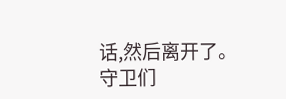话,然后离开了。
守卫们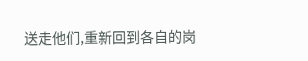送走他们,重新回到各自的岗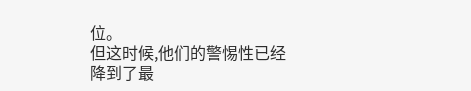位。
但这时候,他们的警惕性已经降到了最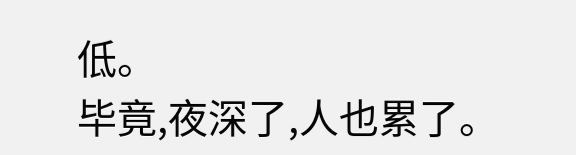低。
毕竟,夜深了,人也累了。